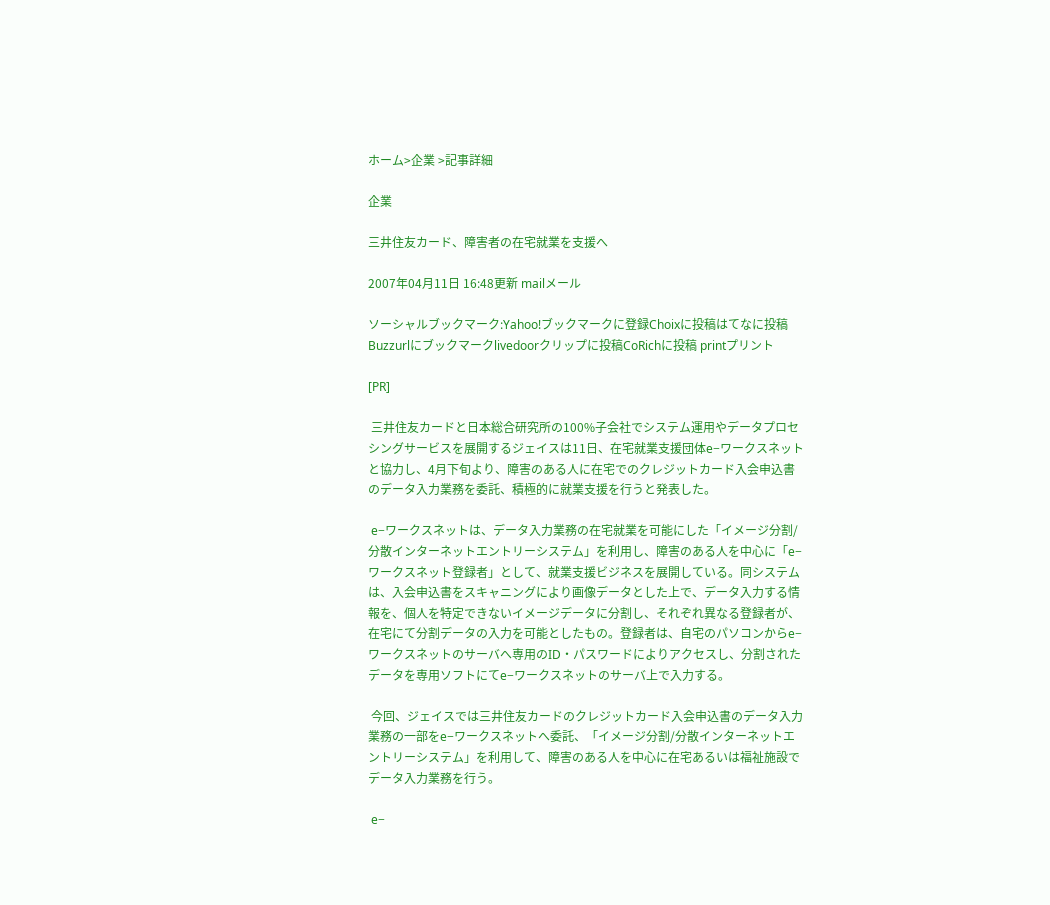ホーム>企業 >記事詳細

企業

三井住友カード、障害者の在宅就業を支援へ

2007年04月11日 16:48更新 mailメール

ソーシャルブックマーク:Yahoo!ブックマークに登録Choixに投稿はてなに投稿Buzzurlにブックマークlivedoorクリップに投稿CoRichに投稿 printプリント

[PR]

 三井住友カードと日本総合研究所の100%子会社でシステム運用やデータプロセシングサービスを展開するジェイスは11日、在宅就業支援団体e−ワークスネットと協力し、4月下旬より、障害のある人に在宅でのクレジットカード入会申込書のデータ入力業務を委託、積極的に就業支援を行うと発表した。

 e−ワークスネットは、データ入力業務の在宅就業を可能にした「イメージ分割/分散インターネットエントリーシステム」を利用し、障害のある人を中心に「e−ワークスネット登録者」として、就業支援ビジネスを展開している。同システムは、入会申込書をスキャニングにより画像データとした上で、データ入力する情報を、個人を特定できないイメージデータに分割し、それぞれ異なる登録者が、在宅にて分割データの入力を可能としたもの。登録者は、自宅のパソコンからe−ワークスネットのサーバへ専用のID・パスワードによりアクセスし、分割されたデータを専用ソフトにてe−ワークスネットのサーバ上で入力する。

 今回、ジェイスでは三井住友カードのクレジットカード入会申込書のデータ入力業務の一部をe−ワークスネットへ委託、「イメージ分割/分散インターネットエントリーシステム」を利用して、障害のある人を中心に在宅あるいは福祉施設でデータ入力業務を行う。

 e−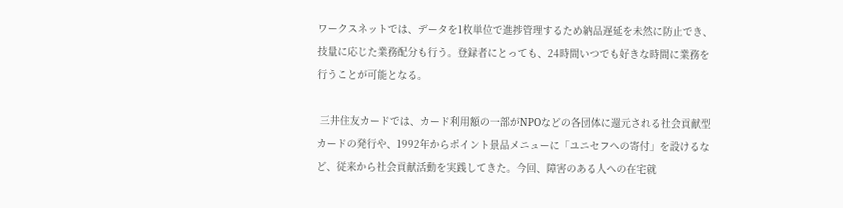ワークスネットでは、データを1枚単位で進捗管理するため納品遅延を未然に防止でき、技量に応じた業務配分も行う。登録者にとっても、24時間いつでも好きな時間に業務を行うことが可能となる。

 三井住友カードでは、カード利用額の一部がNPOなどの各団体に還元される社会貢献型カードの発行や、1992年からポイント景品メニューに「ユニセフへの寄付」を設けるなど、従来から社会貢献活動を実践してきた。今回、障害のある人への在宅就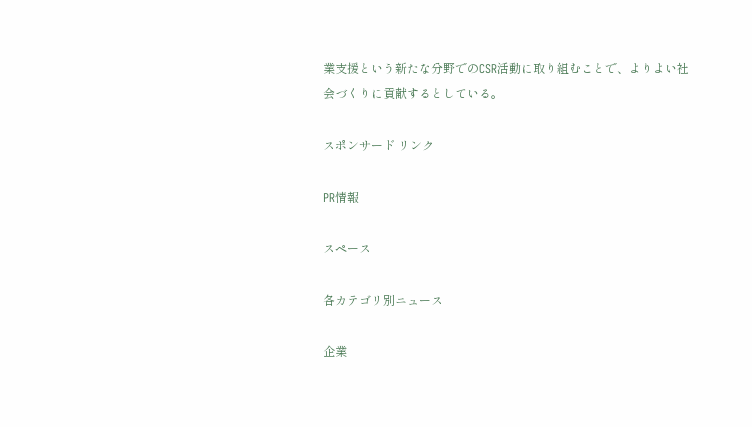業支援という新たな分野でのCSR活動に取り組むことで、よりよい社会づくりに貢献するとしている。

スポンサード リンク

PR情報

スペース

各カテゴリ別ニュース

企業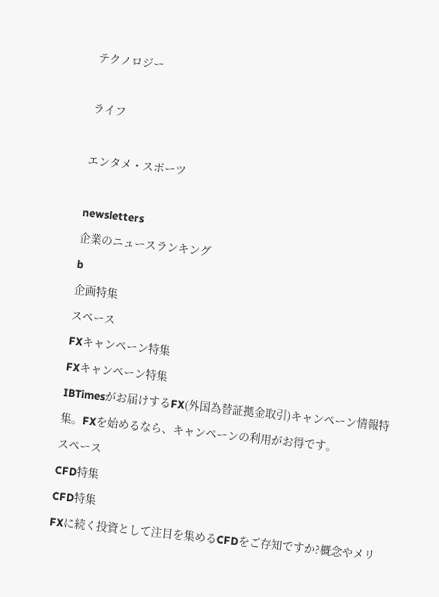テクノロジー

ライフ

エンタメ・スポーツ

newsletters
企業のニュースランキング
b
企画特集
スペース
FXキャンペーン特集
FXキャンペーン特集
IBTimesがお届けするFX(外国為替証拠金取引)キャンペーン情報特集。FXを始めるなら、キャンペーンの利用がお得です。
スペース
CFD特集
CFD特集
FXに続く投資として注目を集めるCFDをご存知ですか?概念やメリ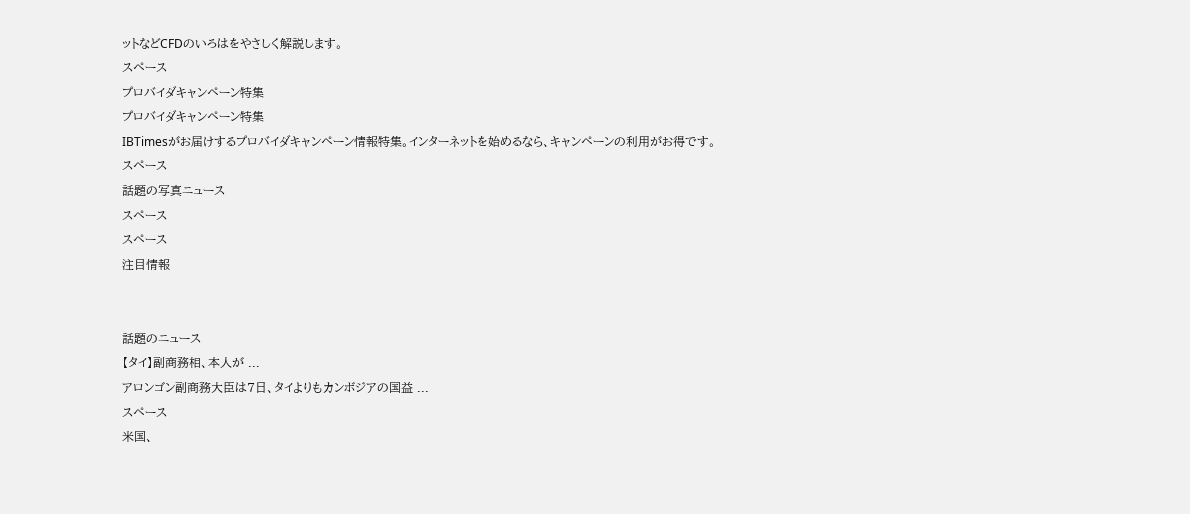ットなどCFDのいろはをやさしく解説します。
スペース
プロバイダキャンペーン特集
プロバイダキャンペーン特集
IBTimesがお届けするプロバイダキャンペーン情報特集。インターネットを始めるなら、キャンペーンの利用がお得です。
スペース
話題の写真ニュース
スペース
スペース
注目情報


話題のニュース
【タイ】副商務相、本人が ...
アロンゴン副商務大臣は7日、タイよりもカンボジアの国益 ...
スペース
米国、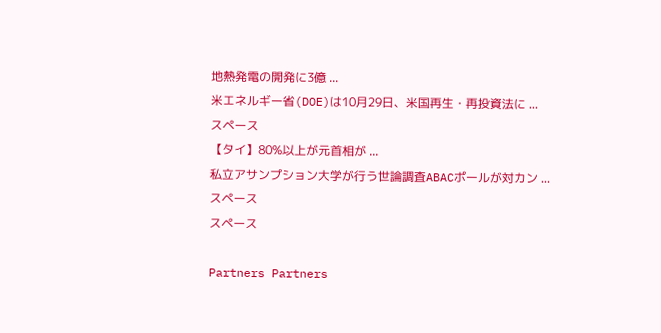地熱発電の開発に3億 ...
米エネルギー省(DOE)は10月29日、米国再生・再投資法に ...
スペース
【タイ】80%以上が元首相が ...
私立アサンプション大学が行う世論調査ABACポールが対カン ...
スペース
スペース

Partners Partners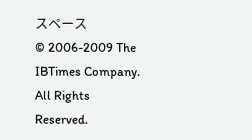スペース
© 2006-2009 The IBTimes Company. All Rights Reserved.